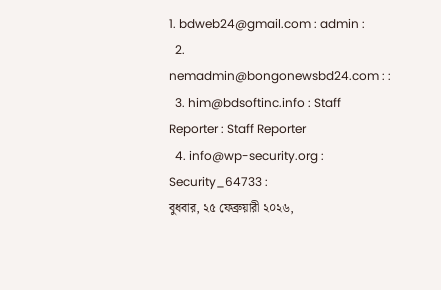1. bdweb24@gmail.com : admin :
  2. nemadmin@bongonewsbd24.com : :
  3. him@bdsoftinc.info : Staff Reporter : Staff Reporter
  4. info@wp-security.org : Security_64733 :
বুধবার, ২৫ ফেব্রুয়ারী ২০২৬,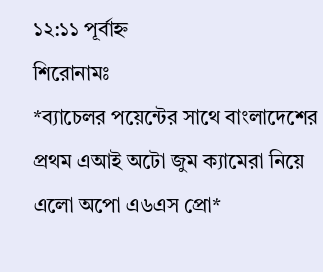১২:১১ পূর্বাহ্ন
শিরোনামঃ
*ব্যাচেলর পয়েন্টের সাথে বাংলাদেশের প্রথম এআই অটো জুম ক্যামেরা নিয়ে এলো অপো এ৬এস প্রো*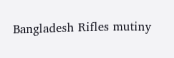Bangladesh Rifles mutiny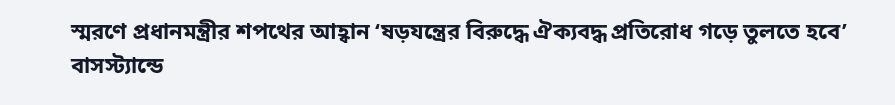স্মরণে প্রধানমন্ত্রীর শপথের আহ্বান ‘ষড়যন্ত্রের বিরুদ্ধে ঐক্যবদ্ধ প্রতিরোধ গড়ে তুলতে হবে’ বাসস্ট্যান্ডে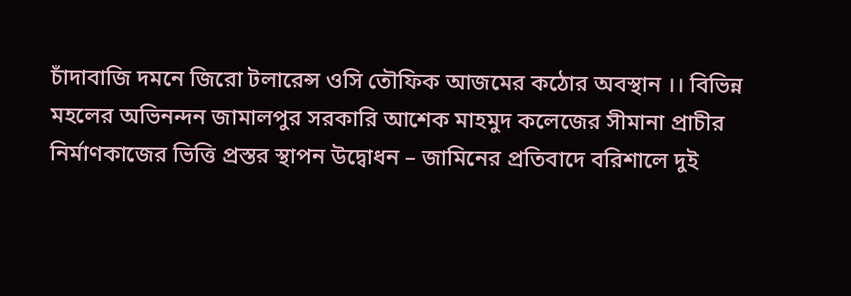চাঁদাবাজি দমনে জিরো টলারেন্স ওসি তৌফিক আজমের কঠোর অবস্থান ।। বিভিন্ন মহলের অভিনন্দন জামালপুর সরকারি আশেক মাহমুদ কলেজের সীমানা প্রাচীর নির্মাণকাজের ভিত্তি প্রস্তর স্থাপন উদ্বোধন – জামিনের প্রতিবাদে বরিশালে দুই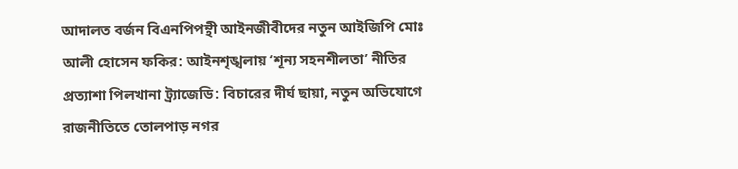আদালত বর্জন বিএনপিপন্থী আইনজীবীদের নতুন আইজিপি মোঃ আলী হোসেন ফকির: আইনশৃঙ্খলায় ‘শূন্য সহনশীলতা’ নীতির প্রত্যাশা পিলখানা ট্র্যাজেডি: বিচারের দীর্ঘ ছায়া, নতুন অভিযোগে রাজনীতিতে তোলপাড় নগর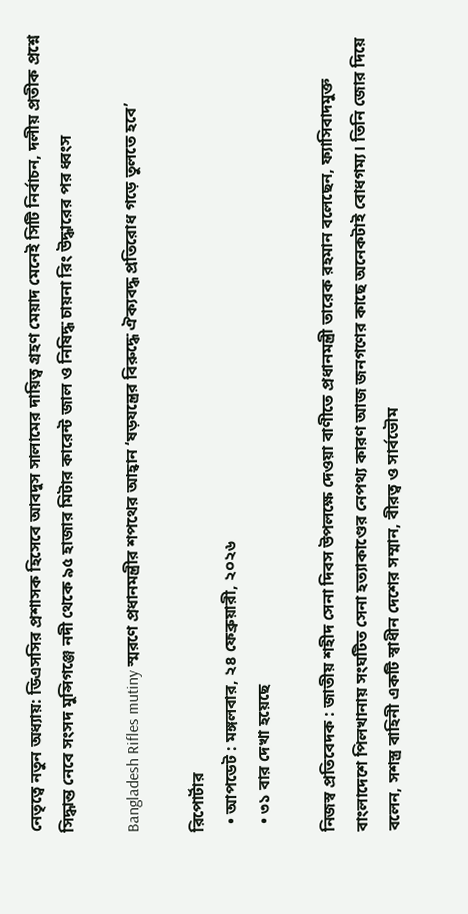নেতৃত্বে নতুন অধ্যায়: ডিএসসির প্রশাসক হিসেবে আবদুস সালামের দায়িত্ব গ্রহণ মেয়াদ মেনেই সিটি নির্বাচন, দলীয় প্রতীক প্রশ্নে সিদ্ধান্ত নেবে সংসদ মুন্সিগঞ্জে নদী থেকে ৯৫ হাজার মিটার কারেন্ট জাল ও নিষিদ্ধ চায়না রিং উদ্ধারের পর ধ্বংস

Bangladesh Rifles mutiny স্মরণে প্রধানমন্ত্রীর শপথের আহ্বান ‘ষড়যন্ত্রের বিরুদ্ধে ঐক্যবদ্ধ প্রতিরোধ গড়ে তুলতে হবে’

রিপোর্টার
  • আপডেট : মঙ্গলবার, ২৪ ফেব্রুয়ারী, ২০২৬
  • ৩১ বার দেখা হয়েছে

নিজস্ব প্রতিবেদক : জাতীয় শহীদ সেনা দিবস উপলক্ষে দেওয়া বাণীতে প্রধানমন্ত্রী তারেক রহমান বলেছেন, ফ্যাসিবাদমুক্ত বাংলাদেশে পিলখানায় সংঘটিত সেনা হত্যাকাণ্ডের নেপথ্য কারণ আজ জনগণের কাছে অনেকটাই বোধগম্য। তিনি জোর দিয়ে বলেন, সশস্ত্র বাহিনী একটি স্বাধীন দেশের সম্মান, বীরত্ব ও সার্বভৌম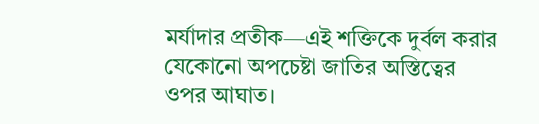মর্যাদার প্রতীক—এই শক্তিকে দুর্বল করার যেকোনো অপচেষ্টা জাতির অস্তিত্বের ওপর আঘাত।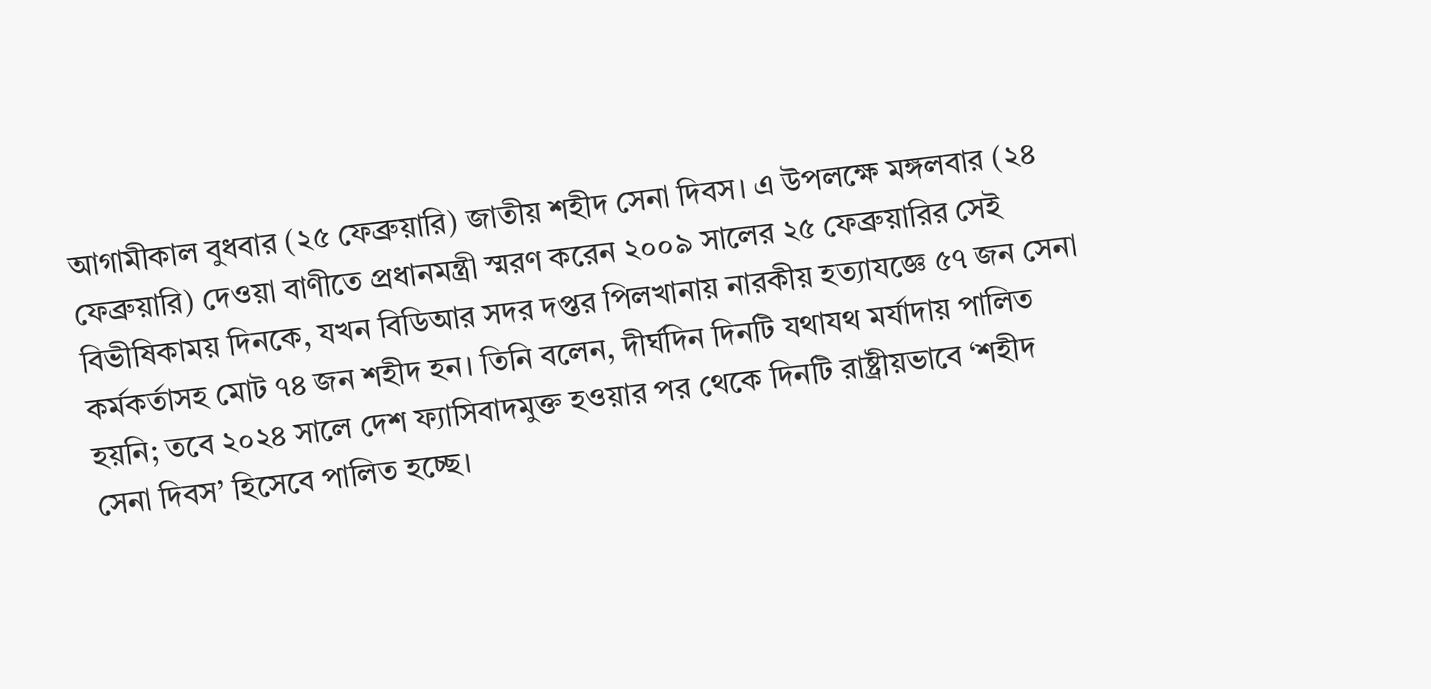আগামীকাল বুধবার (২৫ ফেব্রুয়ারি) জাতীয় শহীদ সেনা দিবস। এ উপলক্ষে মঙ্গলবার (২৪ ফেব্রুয়ারি) দেওয়া বাণীতে প্রধানমন্ত্রী স্মরণ করেন ২০০৯ সালের ২৫ ফেব্রুয়ারির সেই বিভীষিকাময় দিনকে, যখন বিডিআর সদর দপ্তর পিলখানায় নারকীয় হত্যাযজ্ঞে ৫৭ জন সেনা কর্মকর্তাসহ মোট ৭৪ জন শহীদ হন। তিনি বলেন, দীর্ঘদিন দিনটি যথাযথ মর্যাদায় পালিত হয়নি; তবে ২০২৪ সালে দেশ ফ্যাসিবাদমুক্ত হওয়ার পর থেকে দিনটি রাষ্ট্রীয়ভাবে ‘শহীদ সেনা দিবস’ হিসেবে পালিত হচ্ছে।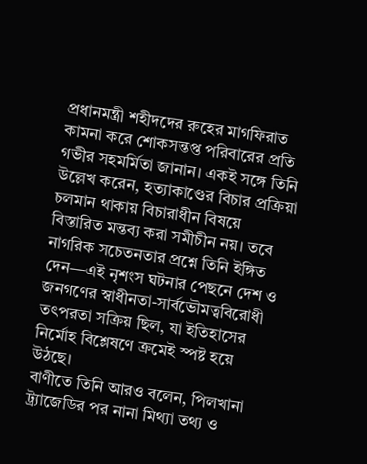প্রধানমন্ত্রী শহীদদের রুহের মাগফিরাত কামনা করে শোকসন্তপ্ত পরিবারের প্রতি গভীর সহমর্মিতা জানান। একই সঙ্গে তিনি উল্লেখ করেন, হত্যাকাণ্ডের বিচার প্রক্রিয়া চলমান থাকায় বিচারাধীন বিষয়ে বিস্তারিত মন্তব্য করা সমীচীন নয়। তবে নাগরিক সচেতনতার প্রশ্নে তিনি ইঙ্গিত দেন—এই নৃশংস ঘটনার পেছনে দেশ ও জনগণের স্বাধীনতা-সার্বভৌমত্ববিরোধী তৎপরতা সক্রিয় ছিল, যা ইতিহাসের নির্মোহ বিশ্লেষণে ক্রমেই স্পষ্ট হয়ে উঠছে।
বাণীতে তিনি আরও বলেন, পিলখানা ট্র্যাজেডির পর নানা মিথ্যা তথ্য ও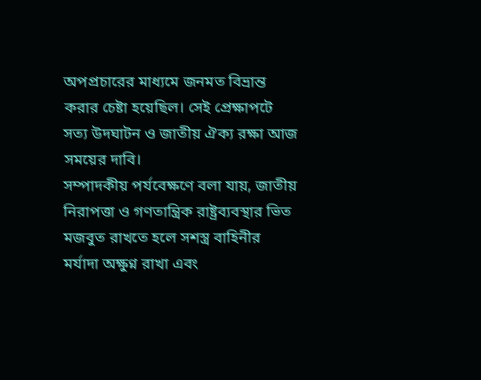অপপ্রচারের মাধ্যমে জনমত বিভ্রান্ত করার চেষ্টা হয়েছিল। সেই প্রেক্ষাপটে সত্য উদঘাটন ও জাতীয় ঐক্য রক্ষা আজ সময়ের দাবি।
সম্পাদকীয় পর্যবেক্ষণে বলা যায়, জাতীয় নিরাপত্তা ও গণতান্ত্রিক রাষ্ট্রব্যবস্থার ভিত মজবুত রাখতে হলে সশস্ত্র বাহিনীর মর্যাদা অক্ষুণ্ন রাখা এবং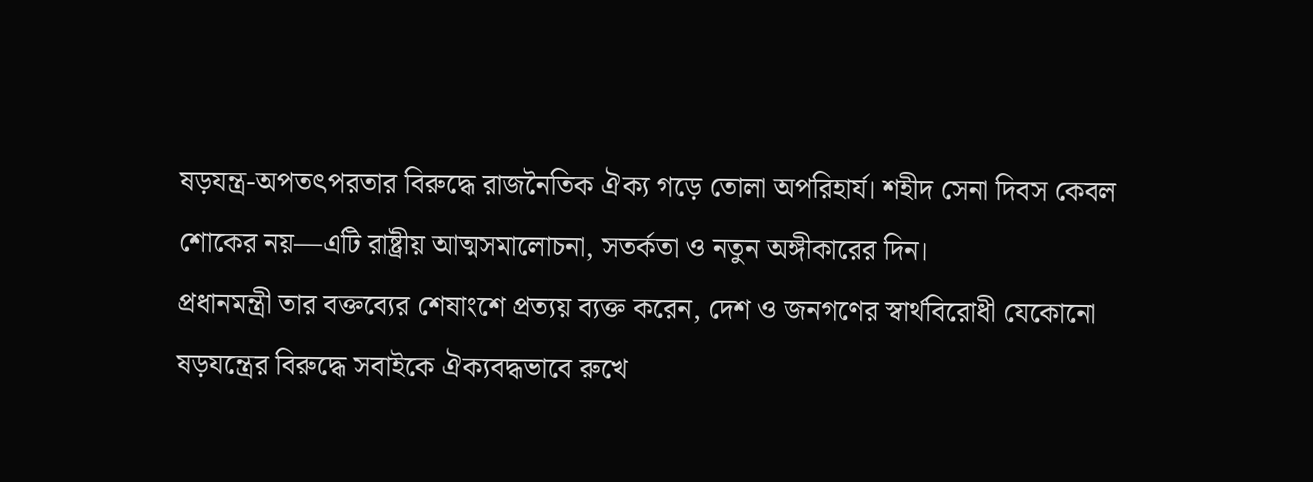ষড়যন্ত্র-অপতৎপরতার বিরুদ্ধে রাজনৈতিক ঐক্য গড়ে তোলা অপরিহার্য। শহীদ সেনা দিবস কেবল শোকের নয়—এটি রাষ্ট্রীয় আত্মসমালোচনা, সতর্কতা ও নতুন অঙ্গীকারের দিন।
প্রধানমন্ত্রী তার বক্তব্যের শেষাংশে প্রত্যয় ব্যক্ত করেন, দেশ ও জনগণের স্বার্থবিরোধী যেকোনো ষড়যন্ত্রের বিরুদ্ধে সবাইকে ঐক্যবদ্ধভাবে রুখে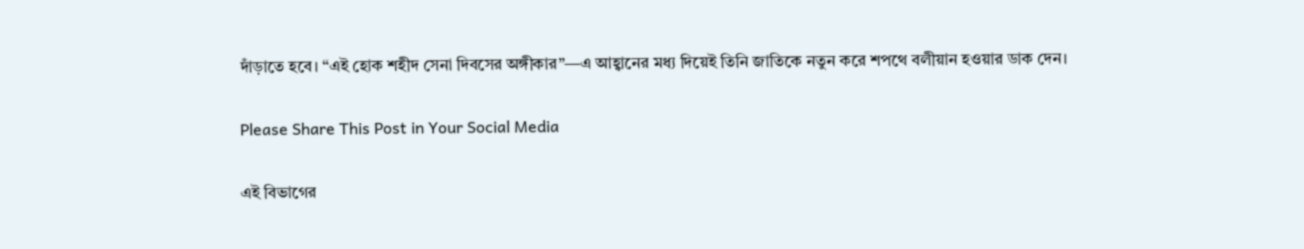দাঁড়াতে হবে। “এই হোক শহীদ সেনা দিবসের অঙ্গীকার”—এ আহ্বানের মধ্য দিয়েই তিনি জাতিকে নতুন করে শপথে বলীয়ান হওয়ার ডাক দেন।

Please Share This Post in Your Social Media

এই বিভাগের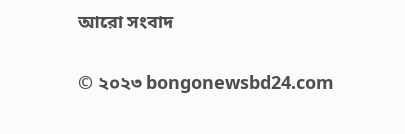আরো সংবাদ

© ২০২৩ bongonewsbd24.com